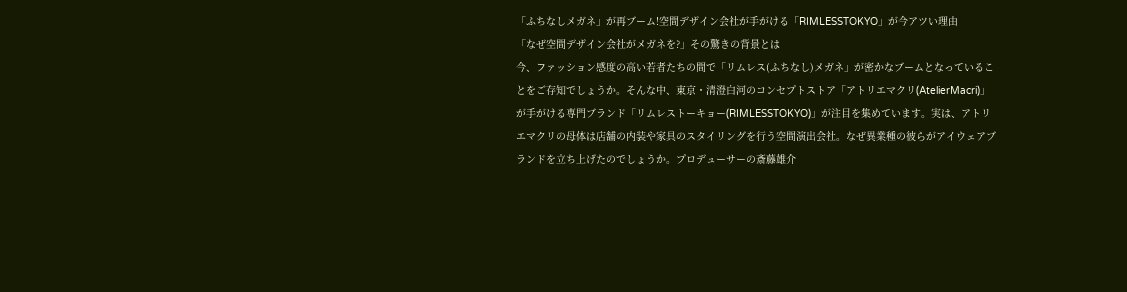「ふちなしメガネ」が再ブーム!空間デザイン会社が手がける「RIMLESSTOKYO」が今アツい理由
「なぜ空間デザイン会社がメガネを?」その驚きの背景とは
今、ファッション感度の高い若者たちの間で「リムレス(ふちなし)メガネ」が密かなブームとなっていることをご存知でしょうか。そんな中、東京・清澄白河のコンセプトストア「アトリエマクリ(AtelierMacri)」が手がける専門ブランド「リムレストーキョー(RIMLESSTOKYO)」が注目を集めています。実は、アトリエマクリの母体は店舗の内装や家具のスタイリングを行う空間演出会社。なぜ異業種の彼らがアイウェアブランドを立ち上げたのでしょうか。プロデューサーの斎藤雄介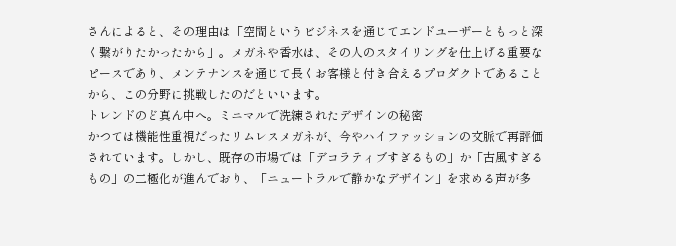さんによると、その理由は「空間というビジネスを通じてエンドユーザーともっと深く繋がりたかったから」。メガネや香水は、その人のスタイリングを仕上げる重要なピースであり、メンテナンスを通じて長くお客様と付き合えるプロダクトであることから、この分野に挑戦したのだといいます。
トレンドのど真ん中へ。ミニマルで洗練されたデザインの秘密
かつては機能性重視だったリムレスメガネが、今やハイファッションの文脈で再評価されています。しかし、既存の市場では「デコラティブすぎるもの」か「古風すぎるもの」の二極化が進んでおり、「ニュートラルで静かなデザイン」を求める声が多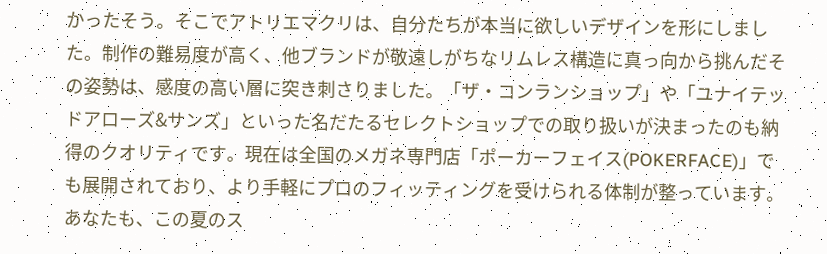かったそう。そこでアトリエマクリは、自分たちが本当に欲しいデザインを形にしました。制作の難易度が高く、他ブランドが敬遠しがちなリムレス構造に真っ向から挑んだその姿勢は、感度の高い層に突き刺さりました。「ザ・コンランショップ」や「ユナイテッドアローズ&サンズ」といった名だたるセレクトショップでの取り扱いが決まったのも納得のクオリティです。現在は全国のメガネ専門店「ポーカーフェイス(POKERFACE)」でも展開されており、より手軽にプロのフィッティングを受けられる体制が整っています。あなたも、この夏のス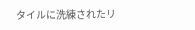タイルに洗練されたリ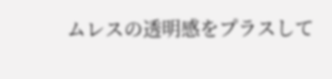ムレスの透明感をプラスして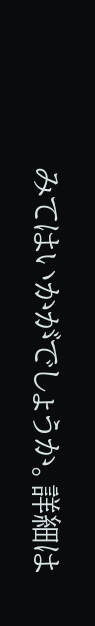みてはいかがでしょうか。詳細は